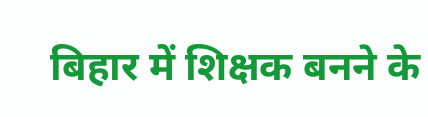बिहार में शिक्षक बनने के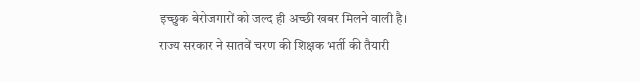इच्छुक बेरोजगारों को जल्द ही अच्छी खबर मिलने वाली है। राज्य सरकार ने सातवें चरण की शिक्षक भर्ती की तैयारी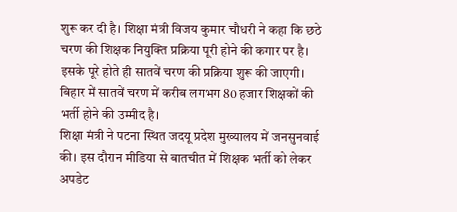शुरू कर दी है। शिक्षा मंत्री विजय कुमार चौधरी ने कहा कि छठे चरण की शिक्षक नियुक्ति प्रक्रिया पूरी होने की कगार पर है। इसके पूरे होते ही सातवें चरण की प्रक्रिया शुरू की जाएगी। बिहार में सातवें चरण में करीब लगभग 80 हजार शिक्षकों की भर्ती होने की उम्मीद है।
शिक्षा मंत्री ने पटना स्थित जदयू प्रदेश मुख्यालय में जनसुनवाई की। इस दौरान मीडिया से बातचीत में शिक्षक भर्ती को लेकर अपडेट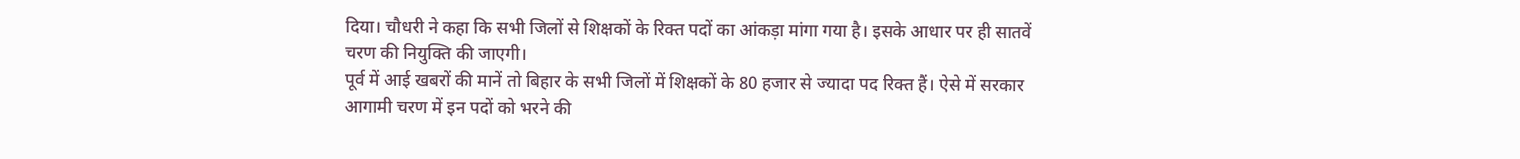दिया। चौधरी ने कहा कि सभी जिलों से शिक्षकों के रिक्त पदों का आंकड़ा मांगा गया है। इसके आधार पर ही सातवें चरण की नियुक्ति की जाएगी।
पूर्व में आई खबरों की मानें तो बिहार के सभी जिलों में शिक्षकों के 80 हजार से ज्यादा पद रिक्त हैं। ऐसे में सरकार आगामी चरण में इन पदों को भरने की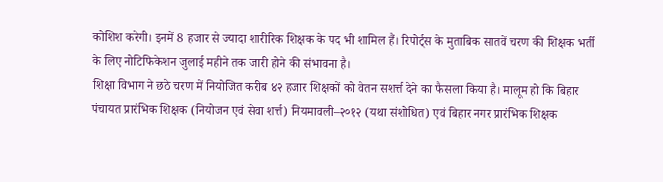कोशिश करेगी। इनमें 8 हजार से ज्यादा शारीरिक शिक्षक के पद भी शामिल हैं। रिपोर्ट्स के मुताबिक सातवें चरण की शिक्षक भर्ती के लिए नोटिफिकेशन जुलाई महीने तक जारी होने की संभावना है।
शिक्षा विभाग ने छठे चरण में नियोजित करीब ४२ हजार शिक्षकों को वेतन सशर्त्त देने का फैसला किया है। मालूम हो कि बिहार पंचायत प्रारंभिक शिक्षक (नियोजन एवं सेवा शर्त्त) नियमावली–२०१२ (यथा संशोधित) एवं बिहार नगर प्रारंभिक शिक्षक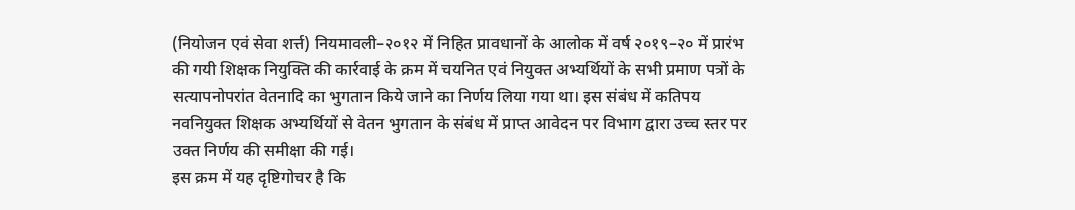(नियोजन एवं सेवा शर्त्त) नियमावली–२०१२ में निहित प्रावधानों के आलोक में वर्ष २०१९–२० में प्रारंभ की गयी शिक्षक नियुक्ति की कार्रवाई के क्रम में चयनित एवं नियुक्त अभ्यर्थियों के सभी प्रमाण पत्रों के सत्यापनोपरांत वेतनादि का भुगतान किये जाने का निर्णय लिया गया था। इस संबंध में कतिपय नवनियुक्त शिक्षक अभ्यर्थियों से वेतन भुगतान के संबंध में प्राप्त आवेदन पर विभाग द्वारा उच्च स्तर पर उक्त निर्णय की समीक्षा की गई।
इस क्रम में यह दृष्टिगोचर है कि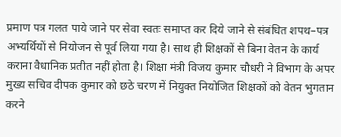प्रमाण पत्र गलत पाये जाने पर सेवा स्वतः समाप्त कर दिये जाने से संबंधित शपथ–पत्र अभ्यर्थियों से नियोजन से पूर्व लिया गया है। साथ ही शिक्षकों से बिना वेतन के कार्य कराना वैधानिक प्रतीत नहीं होता है। शिक्षा मंत्री विजय कुमार चौधरी ने विभाग के अपर मुख्य सचिव दीपक कुमार को छठे चरण में नियुक्त नियोजित शिक्षकों को वेतन भुगतान करने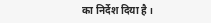का निर्देश दिया है ।